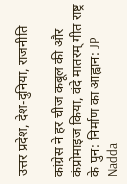उत्तर प्रदेश, देश-दुनिया, राजनीति

कांग्रेस ने हर चीज कबूल की और कंप्रोमाइज किया, वंदे मातरम् गीत राष्ट्र के पुन: निर्माण का आह्वान: JP Nadda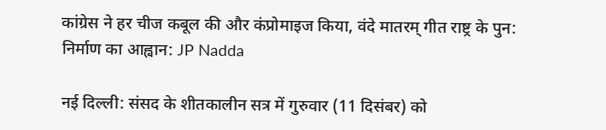कांग्रेस ने हर चीज कबूल की और कंप्रोमाइज किया, वंदे मातरम् गीत राष्ट्र के पुन: निर्माण का आह्वान: JP Nadda

नई दिल्‍ली: संसद के शीतकालीन सत्र में गुरुवार (11 दिसंबर) को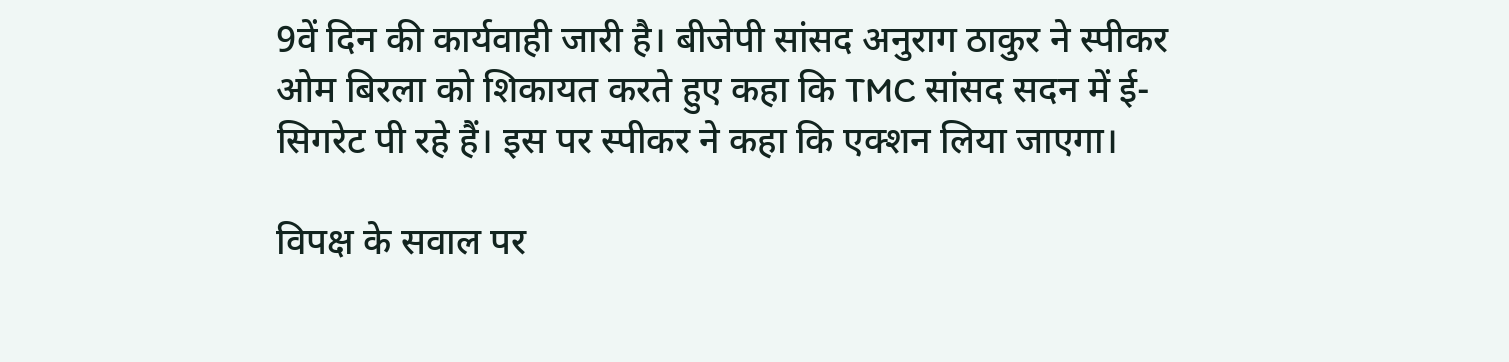9वें दिन की कार्यवाही जारी है। बीजेपी सांसद अनुराग ठाकुर ने स्पीकर ओम बिरला को शिकायत करते हुए कहा कि TMC सांसद सदन में ई-सिगरेट पी रहे हैं। इस पर स्पीकर ने कहा कि एक्शन लिया जाएगा।

विपक्ष के सवाल पर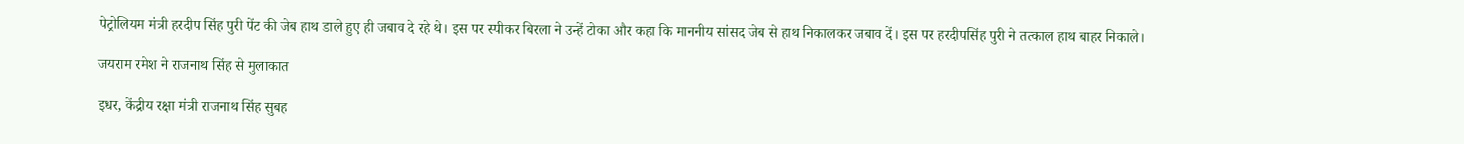पेट्रोलियम मंत्री हरदीप सिंह पुरी पेंट की जेब हाथ डाले हुए ही जबाव दे रहे थे। इस पर स्पीकर बिरला ने उन्हें टोका और कहा कि माननीय सांसद जेब से हाथ निकालकर जबाव दें। इस पर हरदीपसिंह पुरी ने तत्काल हाथ बाहर निकाले।

जयराम रमेश ने राजनाथ सिंह से मुलाकात

इधर, केंद्रीय रक्षा मंत्री राजनाथ सिंह सुबह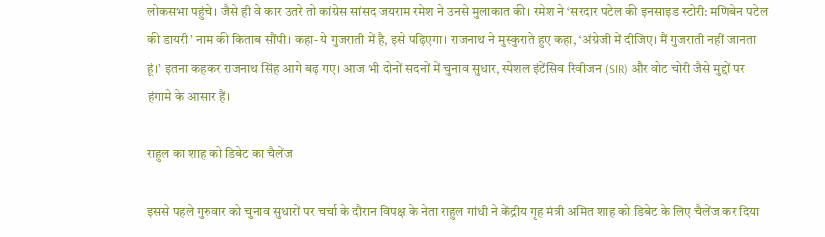लोकसभा पहुंचे। जैसे ही वे कार उतरे तो कांग्रेस सांसद जयराम रमेश ने उनसे मुलाकात की। रमेश ने ‘सरदार पटेल की इनसाइड स्टोरी: मणिबेन पटेल की डायरी’ नाम की किताब सौंपी। कहा- ये गुजराती में है, इसे पढ़िएगा। राजनाथ ने मुस्कुराते हुए कहा, ‘अंग्रेजी में दीजिए। मैं गुजराती नहीं जानता हूं।’ इतना कहकर राजनाथ सिंह आगे बढ़ गए। आज भी दोनों सदनों में चुनाव सुधार, स्पेशल इंटेंसिव रिवीजन (SIR) और वोट चोरी जैसे मुद्दों पर हंगामे के आसार हैं।

राहुल का शाह को डिबेट का चैलेंज

इससे पहले गुरुवार को चुनाव सुधारों पर चर्चा के दौरान विपक्ष के नेता राहुल गांधी ने केंद्रीय गृह मंत्री अमित शाह को डिबेट के लिए चैलेंज कर दिया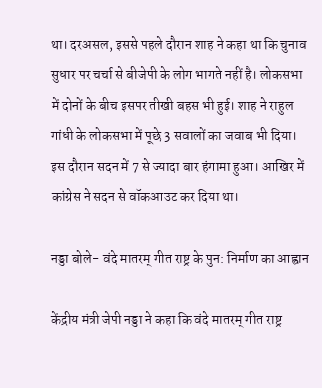था। दरअसल, इससे पहले दौरान शाह ने कहा था कि चुनाव सुधार पर चर्चा से बीजेपी के लोग भागते नहीं है। लोकसभा में दोनों के बीच इसपर तीखी बहस भी हुई। शाह ने राहुल गांधी के लोकसभा में पूछे 3 सवालों का जवाब भी दिया। इस दौरान सदन में 7 से ज्यादा बार हंगामा हुआ। आखिर में कांग्रेस ने सदन से वॉकआउट कर दिया था।

नड्डा बोले- वंदे मातरम् गीत राष्ट्र के पुन: निर्माण का आह्वान

केंद्रीय मंत्री जेपी नड्डा ने कहा कि वंदे मातरम् गीत राष्ट्र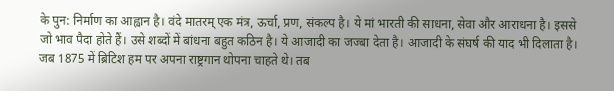के पुन: निर्माण का आह्वान है। वंदे मातरम् एक मंत्र, ऊर्चा, प्रण, संकल्प है। ये मां भारती की साधना, सेवा और आराधना है। इससे जो भाव पैदा होते हैं। उसे शब्दों में बांधना बहुत कठिन है। ये आजादी का जज्बा देता है। आजादी के संघर्ष की याद भी दिलाता है। जब 1875 में ब्रिटिश हम पर अपना राष्ट्रगान थोपना चाहते थे। तब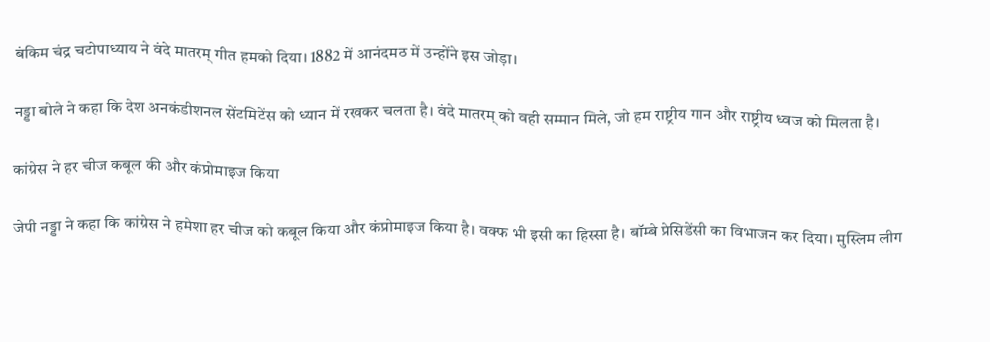बंकिम चंद्र चटोपाध्याय ने वंदे मातरम् गीत हमको दिया। 1882 में आनंदमठ में उन्होंने इस जोड़ा।

नड्डा बोले ने कहा कि देश अनकंडीशनल सेंटमिटेंस को ध्यान में रखकर चलता है। वंदे मातरम् को वही सम्मान मिले, जो हम राष्ट्रीय गान और राष्ट्रीय ध्वज को मिलता है।

कांग्रेस ने हर चीज कबूल की और कंप्रोमाइज किया

जेपी नड्डा ने कहा कि कांग्रेस ने हमेशा हर चीज को कबूल किया और कंप्रोमाइज किया है। वक्फ भी इसी का हिस्सा है। बॉम्बे प्रेसिडेंसी का विभाजन कर दिया। मुस्लिम लीग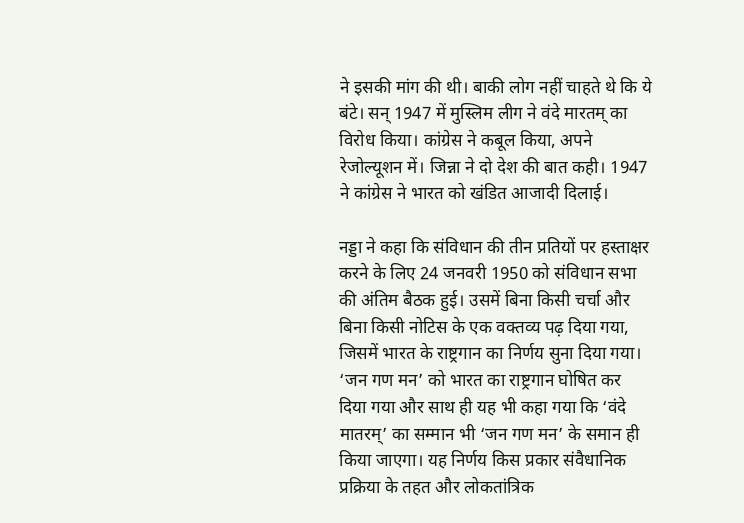ने इसकी मांग की थी। बाकी लोग नहीं चाहते थे कि ये बंटे। सन् 1947 में मुस्लिम लीग ने वंदे मारतम् का विरोध किया। कांग्रेस ने कबूल किया, अपने रेजोल्यूशन में। जिन्ना ने दो देश की बात कही। 1947 ने कांग्रेस ने भारत को खंडित आजादी दिलाई।

नड्डा ने कहा कि संविधान की तीन प्रतियों पर हस्ताक्षर करने के लिए 24 जनवरी 1950 को संविधान सभा की अंतिम बैठक हुई। उसमें बिना किसी चर्चा और बिना किसी नोटिस के एक वक्तव्य पढ़ दिया गया, जिसमें भारत के राष्ट्रगान का निर्णय सुना दिया गया। ‘जन गण मन’ को भारत का राष्ट्रगान घोषित कर दिया गया और साथ ही यह भी कहा गया कि ‘वंदे मातरम्’ का सम्मान भी ‘जन गण मन’ के समान ही किया जाएगा। यह निर्णय किस प्रकार संवैधानिक प्रक्रिया के तहत और लोकतांत्रिक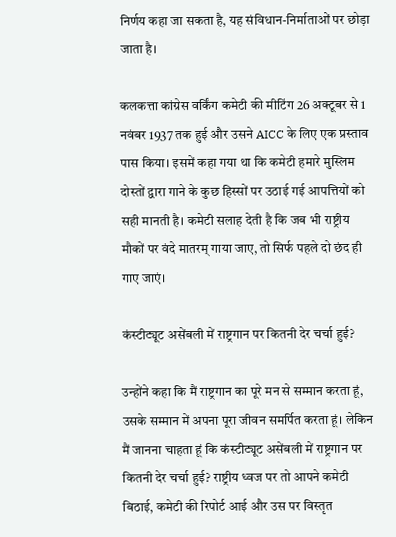निर्णय कहा जा सकता है, यह संविधान-निर्माताओं पर छोड़ा जाता है।

कलकत्ता कांग्रेस वर्किंग कमेटी की मीटिंग 26 अक्टूबर से 1 नवंबर 1937 तक हुई और उसने AICC के लिए एक प्रस्ताव पास किया। इसमें कहा गया था कि कमेटी हमारे मुस्लिम दोस्तों द्वारा गाने के कुछ हिस्सों पर उठाई गई आपत्तियों को सही मानती है। कमेटी सलाह देती है कि जब भी राष्ट्रीय मौकों पर वंदे मातरम् गाया जाए, तो सिर्फ पहले दो छंद ही गाए जाएं।

कंस्टीट्यूट असेंबली में राष्ट्रगान पर कितनी देर चर्चा हुई?

उन्‍होंने कहा कि मैं राष्ट्रगान का पूरे मन से सम्मान करता हूं, उसके सम्मान में अपना पूरा जीवन समर्पित करता हूं। लेकिन मैं जानना चाहता हूं कि कंस्टीट्यूट असेंबली में राष्ट्रगान पर कितनी देर चर्चा हुई? राष्ट्रीय ध्वज पर तो आपने कमेटी बिठाई, कमेटी की रिपोर्ट आई और उस पर विस्तृत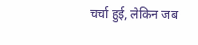चर्चा हुई, लेकिन जब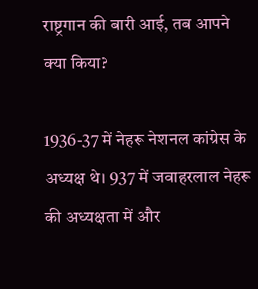राष्ट्रगान की बारी आई, तब आपने क्या किया?

1936-37 में नेहरू नेशनल कांग्रेस के अध्यक्ष थे। 937 में जवाहरलाल नेहरू की अध्यक्षता में और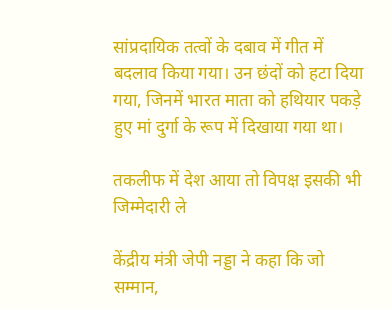सांप्रदायिक तत्वों के दबाव में गीत में बदलाव किया गया। उन छंदों को हटा दिया गया, जिनमें भारत माता को हथियार पकड़े हुए मां दुर्गा के रूप में दिखाया गया था।

तकलीफ में देश आया तो विपक्ष इसकी भी जिम्मेदारी ले

केंद्रीय मंत्री जेपी नड्डा ने कहा कि जो सम्मान,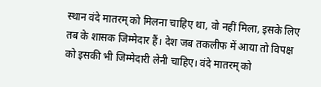स्थान वंदे मातरम् को मिलना चाहिए था, वो नहीं मिला, इसके लिए तब के शासक जिम्मेदार हैं। देश जब तकलीफ में आया तो विपक्ष को इसकी भी जिम्मेदारी लेनी चाहिए। वंदे मातरम् को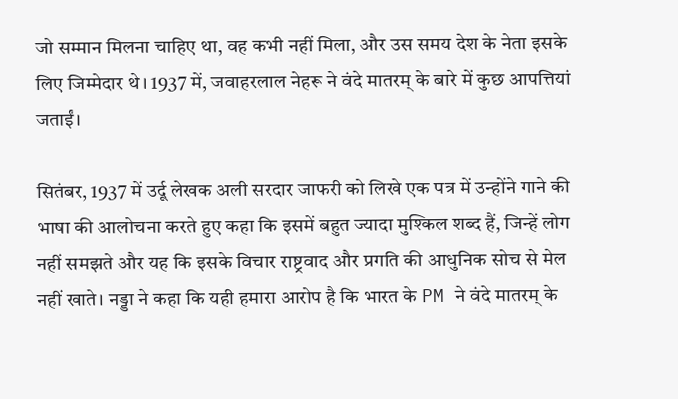जो सम्मान मिलना चाहिए था, वह कभी नहीं मिला, और उस समय देश के नेता इसके लिए जिम्मेदार थे। 1937 में, जवाहरलाल नेहरू ने वंदे मातरम् के बारे में कुछ आपत्तियां जताईं।

सितंबर, 1937 में उर्दू लेखक अली सरदार जाफरी को लिखे एक पत्र में उन्होंने गाने की भाषा की आलोचना करते हुए कहा कि इसमें बहुत ज्यादा मुश्किल शब्द हैं, जिन्हें लोग नहीं समझते और यह कि इसके विचार राष्ट्रवाद और प्रगति की आधुनिक सोच से मेल नहीं खाते। नड्डा ने कहा कि यही हमारा आरोप है कि भारत के PM ने वंदे मातरम् के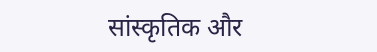सांस्कृतिक और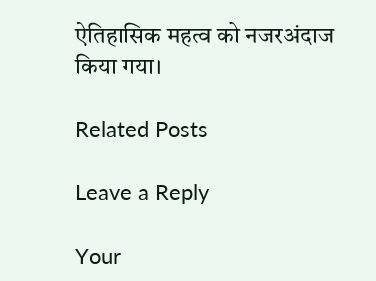ऐतिहासिक महत्व को नजरअंदाज किया गया।

Related Posts

Leave a Reply

Your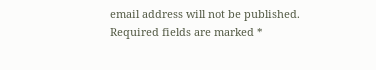email address will not be published. Required fields are marked *